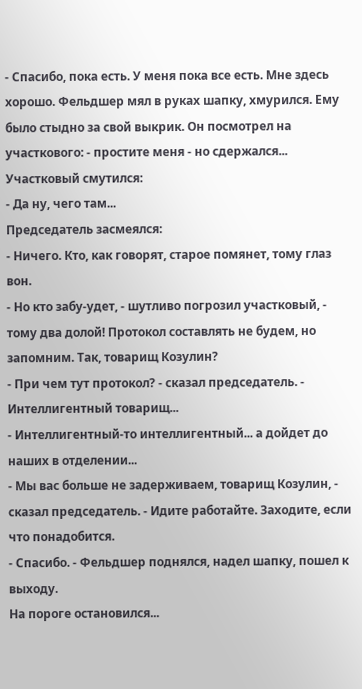- Спасибо, пока есть. У меня пока все есть. Мне здесь хорошо. Фельдшер мял в руках шапку, хмурился. Ему было стыдно за свой выкрик. Он посмотрел на участкового: - простите меня - но сдержался...
Участковый смутился:
- Да ну, чего там...
Председатель засмеялся:
- Ничего. Кто, как говорят, старое помянет, тому глаз вон.
- Но кто забу-удет, - шутливо погрозил участковый, - тому два долой! Протокол составлять не будем, но запомним. Так, товарищ Козулин?
- При чем тут протокол? - сказал председатель. - Интеллигентный товарищ...
- Интеллигентный-то интеллигентный... а дойдет до наших в отделении...
- Мы вас больше не задерживаем, товарищ Козулин, - сказал председатель. - Идите работайте. Заходите, если что понадобится.
- Спасибо. - Фельдшер поднялся, надел шапку, пошел к выходу.
На пороге остановился...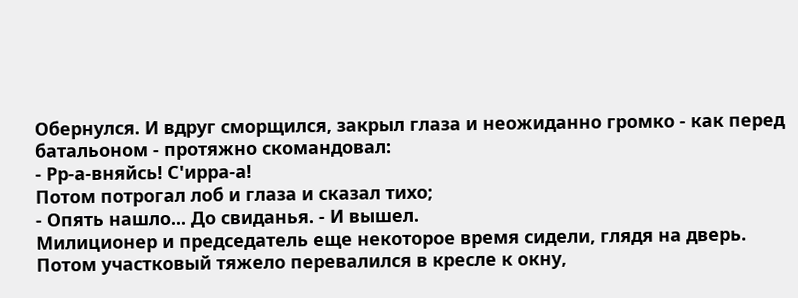Обернулся. И вдруг сморщился, закрыл глаза и неожиданно громко - как перед батальоном - протяжно скомандовал:
- Рр-а-вняйсь! С'ирра-а!
Потом потрогал лоб и глаза и сказал тихо;
- Опять нашло... До свиданья. - И вышел.
Милиционер и председатель еще некоторое время сидели, глядя на дверь. Потом участковый тяжело перевалился в кресле к окну,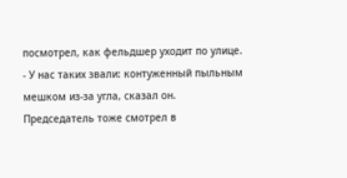посмотрел, как фельдшер уходит по улице.
- У нас таких звали: контуженный пыльным мешком из-за угла, сказал он.
Председатель тоже смотрел в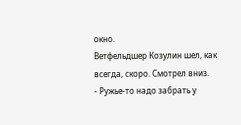окно.
Ветфельдшер Козулин шел, как всегда, скоро. Смотрел вниз.
- Ружье-то надо забрать у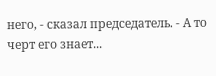него, - сказал председатель. - А то черт его знает...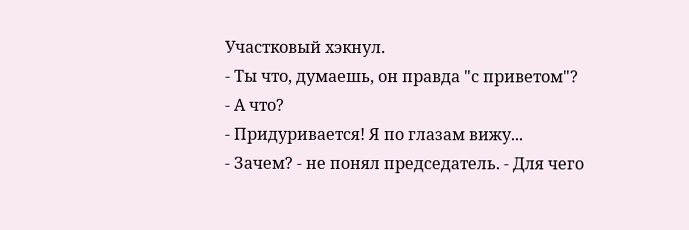Участковый хэкнул.
- Ты что, думаешь, он правда "с приветом"?
- А что?
- Придуривается! Я по глазам вижу...
- Зачем? - не понял председатель. - Для чего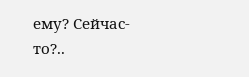ему? Сейчас-то?..